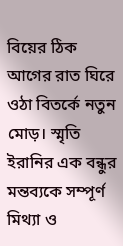বিয়ের ঠিক আগের রাত ঘিরে ওঠা বিতর্কে নতুন মোড়। স্মৃতি ইরানির এক বন্ধুর মন্তব্যকে সম্পূর্ণ মিথ্যা ও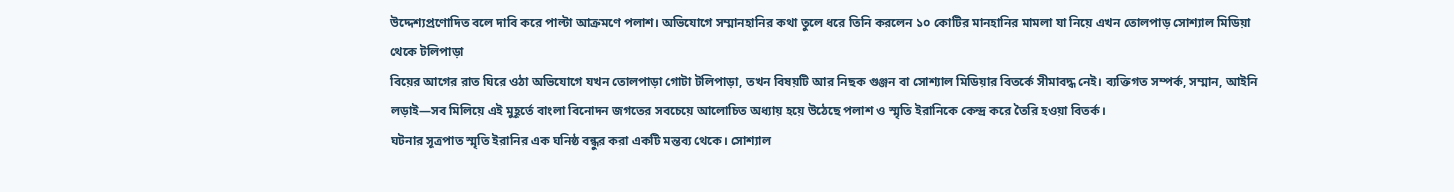উদ্দেশ্যপ্রণোদিত বলে দাবি করে পাল্টা আক্রমণে পলাশ। অভিযোগে সম্মানহানির কথা তুলে ধরে তিনি করলেন ১০ কোটির মানহানির মামলা যা নিয়ে এখন তোলপাড় সোশ্যাল মিডিয়া থেকে টলিপাড়া
বিয়ের আগের রাত ঘিরে ওঠা অভিযোগে যখন তোলপাড়া গোটা টলিপাড়া, তখন বিষয়টি আর নিছক গুঞ্জন বা সোশ্যাল মিডিয়ার বিতর্কে সীমাবদ্ধ নেই। ব্যক্তিগত সম্পর্ক, সম্মান, আইনি লড়াই—সব মিলিয়ে এই মুহূর্তে বাংলা বিনোদন জগতের সবচেয়ে আলোচিত অধ্যায় হয়ে উঠেছে পলাশ ও স্মৃতি ইরানিকে কেন্দ্র করে তৈরি হওয়া বিতর্ক।
ঘটনার সূত্রপাত স্মৃতি ইরানির এক ঘনিষ্ঠ বন্ধুর করা একটি মন্তব্য থেকে। সোশ্যাল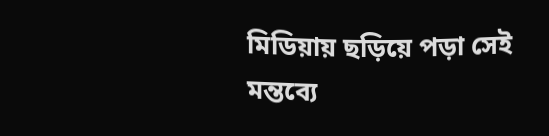মিডিয়ায় ছড়িয়ে পড়া সেই মন্তব্যে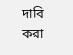দাবি করা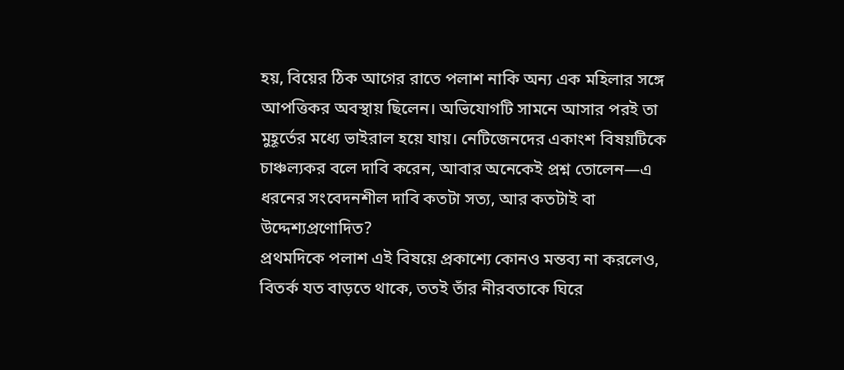হয়, বিয়ের ঠিক আগের রাতে পলাশ নাকি অন্য এক মহিলার সঙ্গে আপত্তিকর অবস্থায় ছিলেন। অভিযোগটি সামনে আসার পরই তা মুহূর্তের মধ্যে ভাইরাল হয়ে যায়। নেটিজেনদের একাংশ বিষয়টিকে চাঞ্চল্যকর বলে দাবি করেন, আবার অনেকেই প্রশ্ন তোলেন—এ ধরনের সংবেদনশীল দাবি কতটা সত্য, আর কতটাই বা উদ্দেশ্যপ্রণোদিত?
প্রথমদিকে পলাশ এই বিষয়ে প্রকাশ্যে কোনও মন্তব্য না করলেও, বিতর্ক যত বাড়তে থাকে, ততই তাঁর নীরবতাকে ঘিরে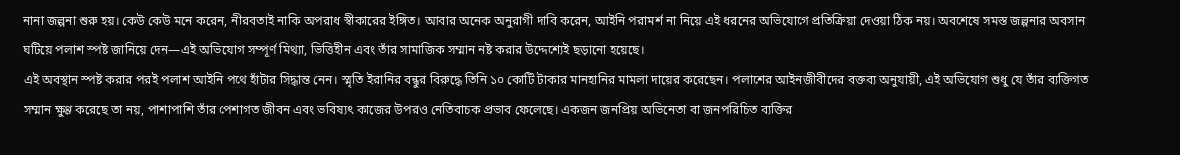নানা জল্পনা শুরু হয়। কেউ কেউ মনে করেন, নীরবতাই নাকি অপরাধ স্বীকারের ইঙ্গিত। আবার অনেক অনুরাগী দাবি করেন, আইনি পরামর্শ না নিয়ে এই ধরনের অভিযোগে প্রতিক্রিয়া দেওয়া ঠিক নয়। অবশেষে সমস্ত জল্পনার অবসান ঘটিয়ে পলাশ স্পষ্ট জানিয়ে দেন—এই অভিযোগ সম্পূর্ণ মিথ্যা, ভিত্তিহীন এবং তাঁর সামাজিক সম্মান নষ্ট করার উদ্দেশ্যেই ছড়ানো হয়েছে।
এই অবস্থান স্পষ্ট করার পরই পলাশ আইনি পথে হাঁটার সিদ্ধান্ত নেন। স্মৃতি ইরানির বন্ধুর বিরুদ্ধে তিনি ১০ কোটি টাকার মানহানির মামলা দায়ের করেছেন। পলাশের আইনজীবীদের বক্তব্য অনুযায়ী, এই অভিযোগ শুধু যে তাঁর ব্যক্তিগত সম্মান ক্ষুণ্ণ করেছে তা নয়, পাশাপাশি তাঁর পেশাগত জীবন এবং ভবিষ্যৎ কাজের উপরও নেতিবাচক প্রভাব ফেলেছে। একজন জনপ্রিয় অভিনেতা বা জনপরিচিত ব্যক্তির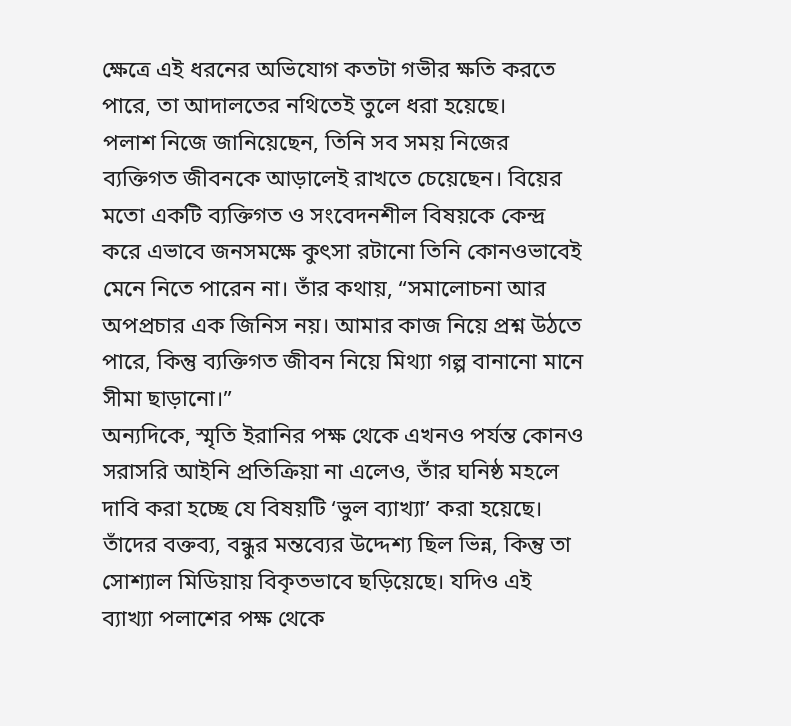ক্ষেত্রে এই ধরনের অভিযোগ কতটা গভীর ক্ষতি করতে পারে, তা আদালতের নথিতেই তুলে ধরা হয়েছে।
পলাশ নিজে জানিয়েছেন, তিনি সব সময় নিজের ব্যক্তিগত জীবনকে আড়ালেই রাখতে চেয়েছেন। বিয়ের মতো একটি ব্যক্তিগত ও সংবেদনশীল বিষয়কে কেন্দ্র করে এভাবে জনসমক্ষে কুৎসা রটানো তিনি কোনওভাবেই মেনে নিতে পারেন না। তাঁর কথায়, “সমালোচনা আর অপপ্রচার এক জিনিস নয়। আমার কাজ নিয়ে প্রশ্ন উঠতে পারে, কিন্তু ব্যক্তিগত জীবন নিয়ে মিথ্যা গল্প বানানো মানে সীমা ছাড়ানো।”
অন্যদিকে, স্মৃতি ইরানির পক্ষ থেকে এখনও পর্যন্ত কোনও সরাসরি আইনি প্রতিক্রিয়া না এলেও, তাঁর ঘনিষ্ঠ মহলে দাবি করা হচ্ছে যে বিষয়টি ‘ভুল ব্যাখ্যা’ করা হয়েছে। তাঁদের বক্তব্য, বন্ধুর মন্তব্যের উদ্দেশ্য ছিল ভিন্ন, কিন্তু তা সোশ্যাল মিডিয়ায় বিকৃতভাবে ছড়িয়েছে। যদিও এই ব্যাখ্যা পলাশের পক্ষ থেকে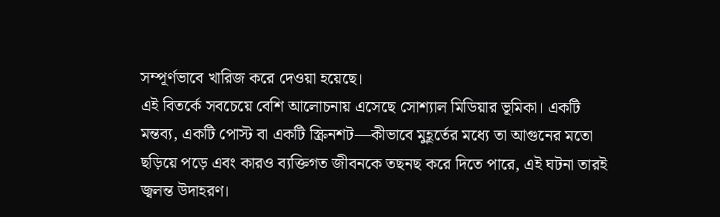সম্পূর্ণভাবে খারিজ করে দেওয়া হয়েছে।
এই বিতর্কে সবচেয়ে বেশি আলোচনায় এসেছে সোশ্যাল মিডিয়ার ভূমিকা। একটি মন্তব্য, একটি পোস্ট বা একটি স্ক্রিনশট—কীভাবে মুহূর্তের মধ্যে তা আগুনের মতো ছড়িয়ে পড়ে এবং কারও ব্যক্তিগত জীবনকে তছনছ করে দিতে পারে, এই ঘটনা তারই জ্বলন্ত উদাহরণ।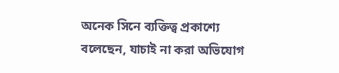অনেক সিনে ব্যক্তিত্ব প্রকাশ্যে বলেছেন, যাচাই না করা অভিযোগ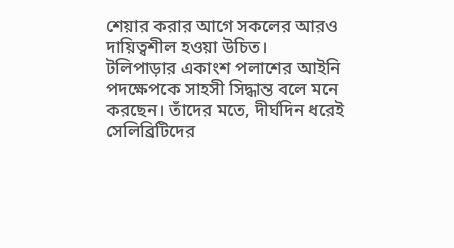শেয়ার করার আগে সকলের আরও দায়িত্বশীল হওয়া উচিত।
টলিপাড়ার একাংশ পলাশের আইনি পদক্ষেপকে সাহসী সিদ্ধান্ত বলে মনে করছেন। তাঁদের মতে, দীর্ঘদিন ধরেই সেলিব্রিটিদের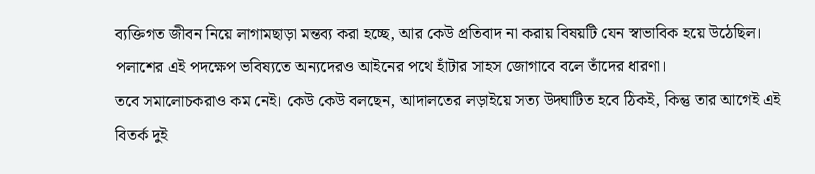ব্যক্তিগত জীবন নিয়ে লাগামছাড়া মন্তব্য করা হচ্ছে, আর কেউ প্রতিবাদ না করায় বিষয়টি যেন স্বাভাবিক হয়ে উঠেছিল। পলাশের এই পদক্ষেপ ভবিষ্যতে অন্যদেরও আইনের পথে হাঁটার সাহস জোগাবে বলে তাঁদের ধারণা।
তবে সমালোচকরাও কম নেই। কেউ কেউ বলছেন, আদালতের লড়াইয়ে সত্য উদ্ঘাটিত হবে ঠিকই, কিন্তু তার আগেই এই বিতর্ক দুই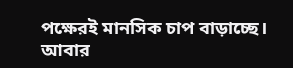পক্ষেরই মানসিক চাপ বাড়াচ্ছে। আবার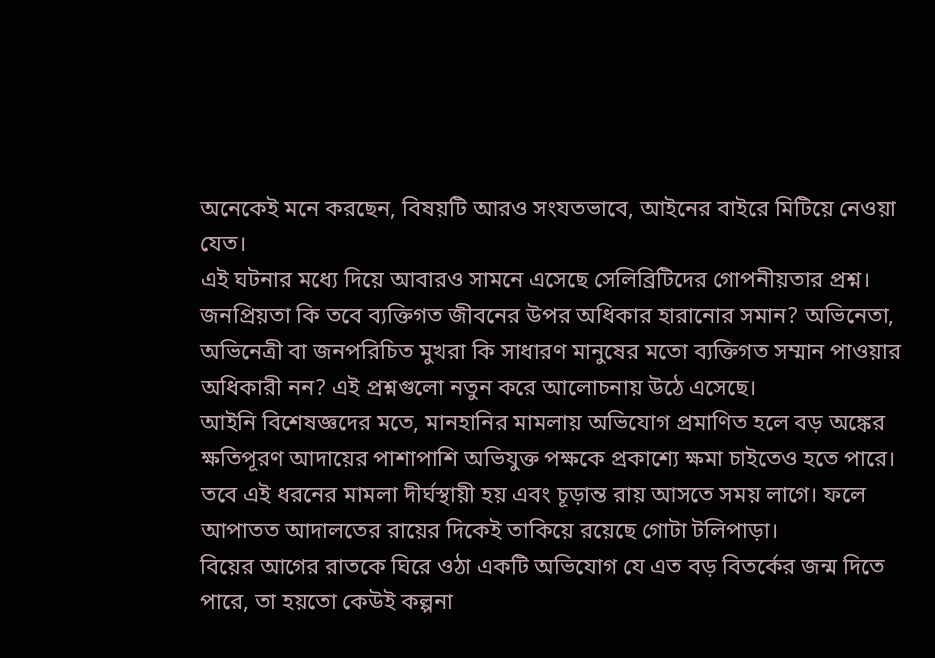অনেকেই মনে করছেন, বিষয়টি আরও সংযতভাবে, আইনের বাইরে মিটিয়ে নেওয়া যেত।
এই ঘটনার মধ্যে দিয়ে আবারও সামনে এসেছে সেলিব্রিটিদের গোপনীয়তার প্রশ্ন। জনপ্রিয়তা কি তবে ব্যক্তিগত জীবনের উপর অধিকার হারানোর সমান? অভিনেতা, অভিনেত্রী বা জনপরিচিত মুখরা কি সাধারণ মানুষের মতো ব্যক্তিগত সম্মান পাওয়ার অধিকারী নন? এই প্রশ্নগুলো নতুন করে আলোচনায় উঠে এসেছে।
আইনি বিশেষজ্ঞদের মতে, মানহানির মামলায় অভিযোগ প্রমাণিত হলে বড় অঙ্কের ক্ষতিপূরণ আদায়ের পাশাপাশি অভিযুক্ত পক্ষকে প্রকাশ্যে ক্ষমা চাইতেও হতে পারে। তবে এই ধরনের মামলা দীর্ঘস্থায়ী হয় এবং চূড়ান্ত রায় আসতে সময় লাগে। ফলে আপাতত আদালতের রায়ের দিকেই তাকিয়ে রয়েছে গোটা টলিপাড়া।
বিয়ের আগের রাতকে ঘিরে ওঠা একটি অভিযোগ যে এত বড় বিতর্কের জন্ম দিতে পারে, তা হয়তো কেউই কল্পনা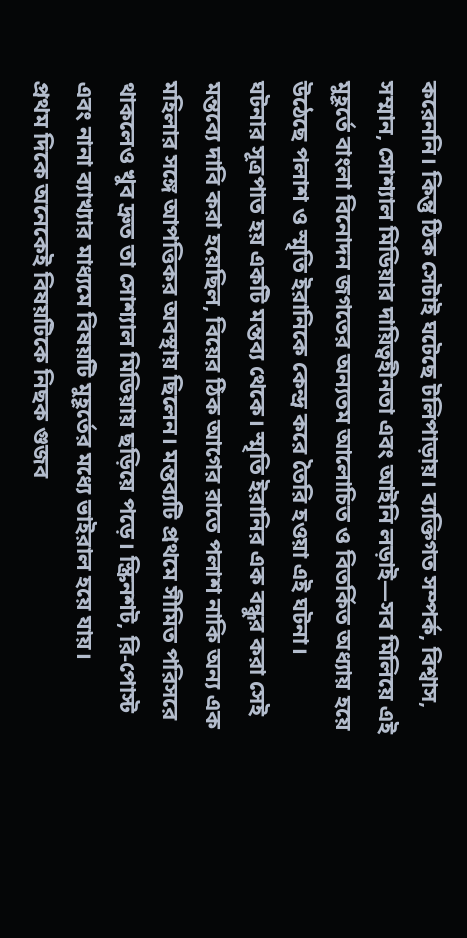করেননি। কিন্তু ঠিক সেটাই ঘটেছে টলিপাড়ায়। ব্যক্তিগত সম্পর্ক, বিশ্বাস, সম্মান, সোশ্যাল মিডিয়ার দায়িত্বহীনতা এবং আইনি লড়াই—সব মিলিয়ে এই মুহূর্তে বাংলা বিনোদন জগতের অন্যতম আলোচিত ও বিতর্কিত অধ্যায় হয়ে উঠেছে পলাশ ও স্মৃতি ইরানিকে কেন্দ্র করে তৈরি হওয়া এই ঘটনা।
ঘটনার সূত্রপাত হয় একটি মন্তব্য থেকে। স্মৃতি ইরানির এক বন্ধুর করা সেই মন্তব্যে দাবি করা হয়েছিল, বিয়ের ঠিক আগের রাতে পলাশ নাকি অন্য এক মহিলার সঙ্গে আপত্তিকর অবস্থায় ছিলেন। মন্তব্যটি প্রথমে সীমিত পরিসরে থাকলেও খুব দ্রুত তা সোশ্যাল মিডিয়ায় ছড়িয়ে পড়ে। স্ক্রিনশট, রি-পোস্ট এবং নানা ব্যাখ্যার মাধ্যমে বিষয়টি মুহূর্তের মধ্যে ভাইরাল হয়ে যায়।
প্রথম দিকে অনেকেই বিষয়টিকে নিছক গুজব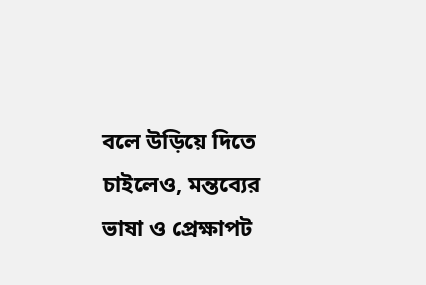বলে উড়িয়ে দিতে চাইলেও, মন্তব্যের ভাষা ও প্রেক্ষাপট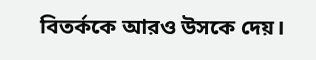বিতর্ককে আরও উসকে দেয়।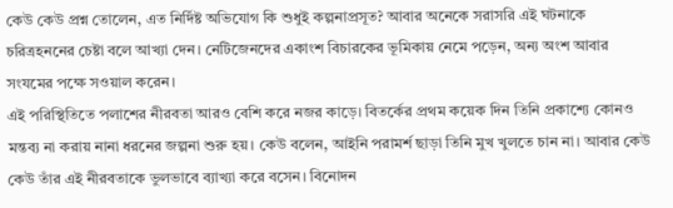কেউ কেউ প্রশ্ন তোলেন, এত নির্দিষ্ট অভিযোগ কি শুধুই কল্পনাপ্রসূত? আবার অনেকে সরাসরি এই ঘটনাকে চরিত্রহননের চেষ্টা বলে আখ্যা দেন। নেটিজেনদের একাংশ বিচারকের ভূমিকায় নেমে পড়েন, অন্য অংশ আবার সংযমের পক্ষে সওয়াল করেন।
এই পরিস্থিতিতে পলাশের নীরবতা আরও বেশি করে নজর কাড়ে। বিতর্কের প্রথম কয়েক দিন তিনি প্রকাশ্যে কোনও মন্তব্য না করায় নানা ধরনের জল্পনা শুরু হয়। কেউ বলেন, আইনি পরামর্শ ছাড়া তিনি মুখ খুলতে চান না। আবার কেউ কেউ তাঁর এই নীরবতাকে ভুলভাবে ব্যাখ্যা করে বসেন। বিনোদন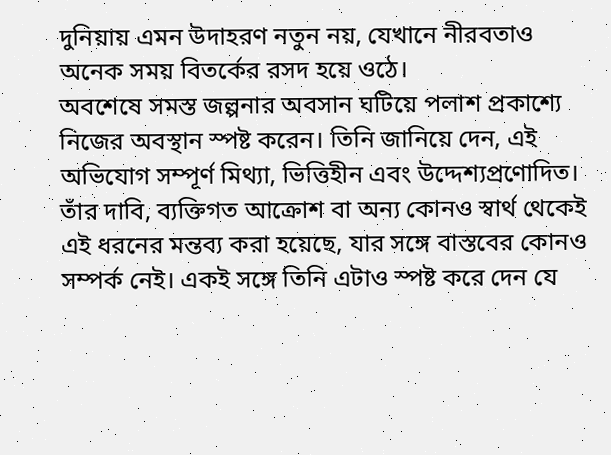দুনিয়ায় এমন উদাহরণ নতুন নয়, যেখানে নীরবতাও অনেক সময় বিতর্কের রসদ হয়ে ওঠে।
অবশেষে সমস্ত জল্পনার অবসান ঘটিয়ে পলাশ প্রকাশ্যে নিজের অবস্থান স্পষ্ট করেন। তিনি জানিয়ে দেন, এই অভিযোগ সম্পূর্ণ মিথ্যা, ভিত্তিহীন এবং উদ্দেশ্যপ্রণোদিত। তাঁর দাবি, ব্যক্তিগত আক্রোশ বা অন্য কোনও স্বার্থ থেকেই এই ধরনের মন্তব্য করা হয়েছে, যার সঙ্গে বাস্তবের কোনও সম্পর্ক নেই। একই সঙ্গে তিনি এটাও স্পষ্ট করে দেন যে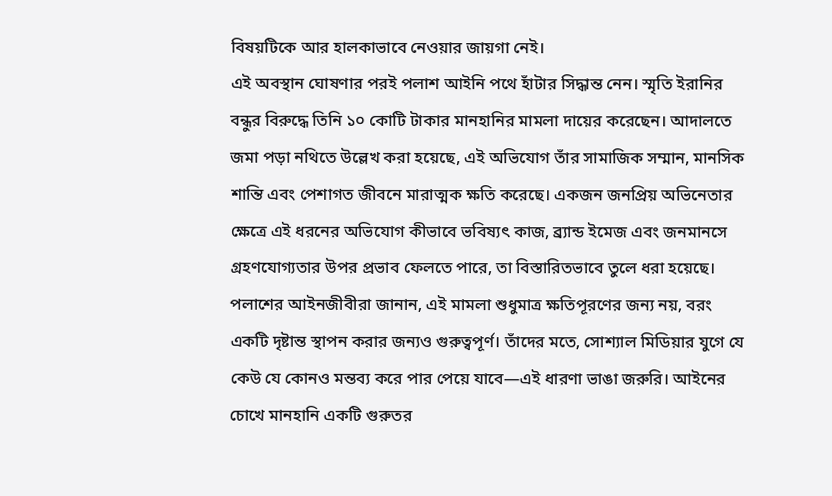বিষয়টিকে আর হালকাভাবে নেওয়ার জায়গা নেই।
এই অবস্থান ঘোষণার পরই পলাশ আইনি পথে হাঁটার সিদ্ধান্ত নেন। স্মৃতি ইরানির বন্ধুর বিরুদ্ধে তিনি ১০ কোটি টাকার মানহানির মামলা দায়ের করেছেন। আদালতে জমা পড়া নথিতে উল্লেখ করা হয়েছে, এই অভিযোগ তাঁর সামাজিক সম্মান, মানসিক শান্তি এবং পেশাগত জীবনে মারাত্মক ক্ষতি করেছে। একজন জনপ্রিয় অভিনেতার ক্ষেত্রে এই ধরনের অভিযোগ কীভাবে ভবিষ্যৎ কাজ, ব্র্যান্ড ইমেজ এবং জনমানসে গ্রহণযোগ্যতার উপর প্রভাব ফেলতে পারে, তা বিস্তারিতভাবে তুলে ধরা হয়েছে।
পলাশের আইনজীবীরা জানান, এই মামলা শুধুমাত্র ক্ষতিপূরণের জন্য নয়, বরং একটি দৃষ্টান্ত স্থাপন করার জন্যও গুরুত্বপূর্ণ। তাঁদের মতে, সোশ্যাল মিডিয়ার যুগে যে কেউ যে কোনও মন্তব্য করে পার পেয়ে যাবে—এই ধারণা ভাঙা জরুরি। আইনের চোখে মানহানি একটি গুরুতর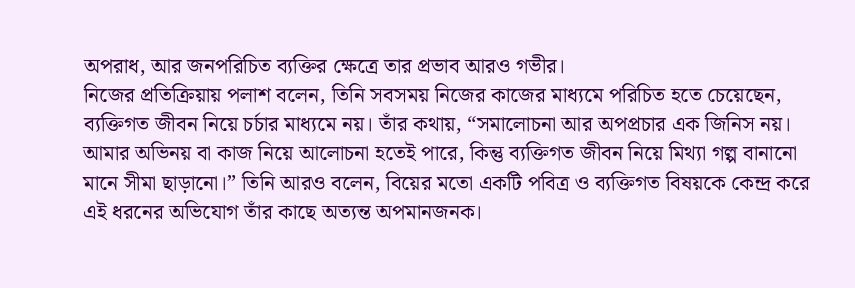অপরাধ, আর জনপরিচিত ব্যক্তির ক্ষেত্রে তার প্রভাব আরও গভীর।
নিজের প্রতিক্রিয়ায় পলাশ বলেন, তিনি সবসময় নিজের কাজের মাধ্যমে পরিচিত হতে চেয়েছেন, ব্যক্তিগত জীবন নিয়ে চর্চার মাধ্যমে নয়। তাঁর কথায়, “সমালোচনা আর অপপ্রচার এক জিনিস নয়। আমার অভিনয় বা কাজ নিয়ে আলোচনা হতেই পারে, কিন্তু ব্যক্তিগত জীবন নিয়ে মিথ্যা গল্প বানানো মানে সীমা ছাড়ানো।” তিনি আরও বলেন, বিয়ের মতো একটি পবিত্র ও ব্যক্তিগত বিষয়কে কেন্দ্র করে এই ধরনের অভিযোগ তাঁর কাছে অত্যন্ত অপমানজনক।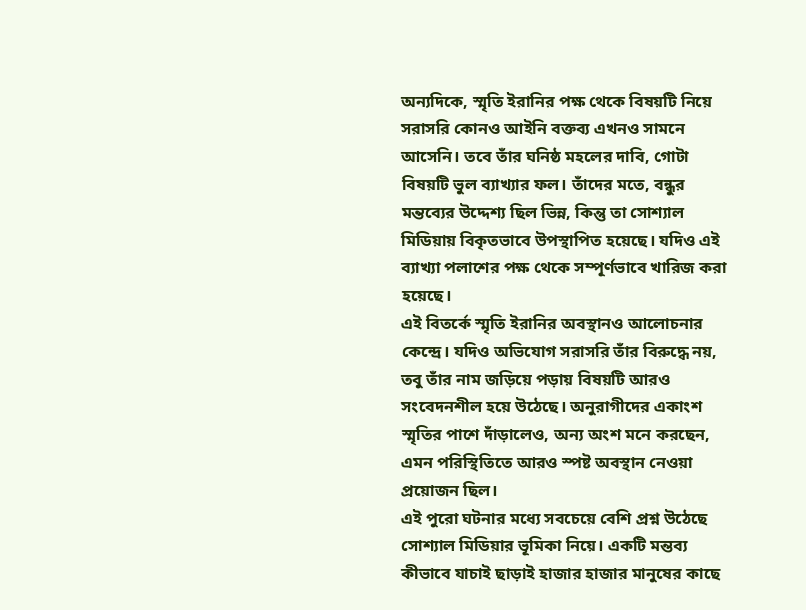অন্যদিকে, স্মৃতি ইরানির পক্ষ থেকে বিষয়টি নিয়ে সরাসরি কোনও আইনি বক্তব্য এখনও সামনে আসেনি। তবে তাঁর ঘনিষ্ঠ মহলের দাবি, গোটা বিষয়টি ভুল ব্যাখ্যার ফল। তাঁদের মতে, বন্ধুর মন্তব্যের উদ্দেশ্য ছিল ভিন্ন, কিন্তু তা সোশ্যাল মিডিয়ায় বিকৃতভাবে উপস্থাপিত হয়েছে। যদিও এই ব্যাখ্যা পলাশের পক্ষ থেকে সম্পূর্ণভাবে খারিজ করা হয়েছে।
এই বিতর্কে স্মৃতি ইরানির অবস্থানও আলোচনার কেন্দ্রে। যদিও অভিযোগ সরাসরি তাঁর বিরুদ্ধে নয়, তবু তাঁর নাম জড়িয়ে পড়ায় বিষয়টি আরও সংবেদনশীল হয়ে উঠেছে। অনুরাগীদের একাংশ স্মৃতির পাশে দাঁড়ালেও, অন্য অংশ মনে করছেন, এমন পরিস্থিতিতে আরও স্পষ্ট অবস্থান নেওয়া প্রয়োজন ছিল।
এই পুরো ঘটনার মধ্যে সবচেয়ে বেশি প্রশ্ন উঠেছে সোশ্যাল মিডিয়ার ভূমিকা নিয়ে। একটি মন্তব্য কীভাবে যাচাই ছাড়াই হাজার হাজার মানুষের কাছে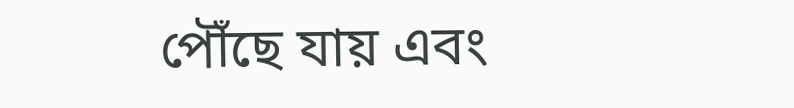পৌঁছে যায় এবং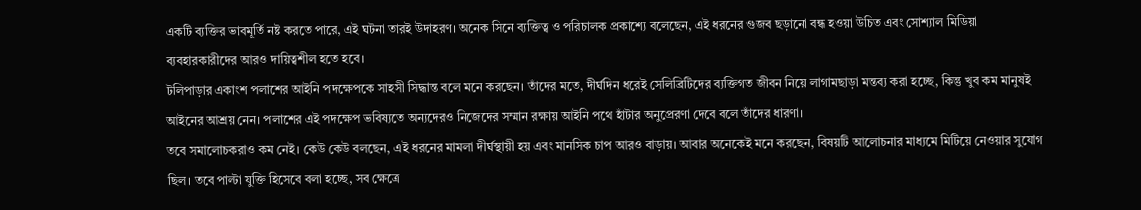একটি ব্যক্তির ভাবমূর্তি নষ্ট করতে পারে, এই ঘটনা তারই উদাহরণ। অনেক সিনে ব্যক্তিত্ব ও পরিচালক প্রকাশ্যে বলেছেন, এই ধরনের গুজব ছড়ানো বন্ধ হওয়া উচিত এবং সোশ্যাল মিডিয়া ব্যবহারকারীদের আরও দায়িত্বশীল হতে হবে।
টলিপাড়ার একাংশ পলাশের আইনি পদক্ষেপকে সাহসী সিদ্ধান্ত বলে মনে করছেন। তাঁদের মতে, দীর্ঘদিন ধরেই সেলিব্রিটিদের ব্যক্তিগত জীবন নিয়ে লাগামছাড়া মন্তব্য করা হচ্ছে, কিন্তু খুব কম মানুষই আইনের আশ্রয় নেন। পলাশের এই পদক্ষেপ ভবিষ্যতে অন্যদেরও নিজেদের সম্মান রক্ষায় আইনি পথে হাঁটার অনুপ্রেরণা দেবে বলে তাঁদের ধারণা।
তবে সমালোচকরাও কম নেই। কেউ কেউ বলছেন, এই ধরনের মামলা দীর্ঘস্থায়ী হয় এবং মানসিক চাপ আরও বাড়ায়। আবার অনেকেই মনে করছেন, বিষয়টি আলোচনার মাধ্যমে মিটিয়ে নেওয়ার সুযোগ ছিল। তবে পাল্টা যুক্তি হিসেবে বলা হচ্ছে, সব ক্ষেত্রে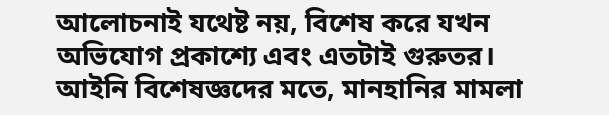আলোচনাই যথেষ্ট নয়, বিশেষ করে যখন অভিযোগ প্রকাশ্যে এবং এতটাই গুরুতর।
আইনি বিশেষজ্ঞদের মতে, মানহানির মামলা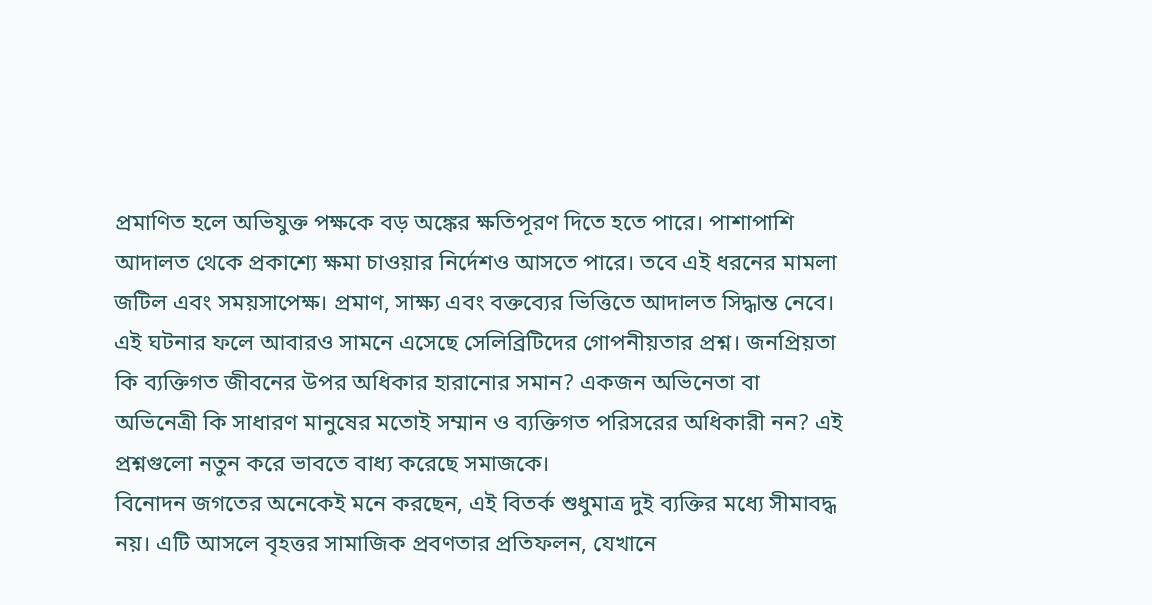প্রমাণিত হলে অভিযুক্ত পক্ষকে বড় অঙ্কের ক্ষতিপূরণ দিতে হতে পারে। পাশাপাশি আদালত থেকে প্রকাশ্যে ক্ষমা চাওয়ার নির্দেশও আসতে পারে। তবে এই ধরনের মামলা জটিল এবং সময়সাপেক্ষ। প্রমাণ, সাক্ষ্য এবং বক্তব্যের ভিত্তিতে আদালত সিদ্ধান্ত নেবে।
এই ঘটনার ফলে আবারও সামনে এসেছে সেলিব্রিটিদের গোপনীয়তার প্রশ্ন। জনপ্রিয়তা কি ব্যক্তিগত জীবনের উপর অধিকার হারানোর সমান? একজন অভিনেতা বা অভিনেত্রী কি সাধারণ মানুষের মতোই সম্মান ও ব্যক্তিগত পরিসরের অধিকারী নন? এই প্রশ্নগুলো নতুন করে ভাবতে বাধ্য করেছে সমাজকে।
বিনোদন জগতের অনেকেই মনে করছেন, এই বিতর্ক শুধুমাত্র দুই ব্যক্তির মধ্যে সীমাবদ্ধ নয়। এটি আসলে বৃহত্তর সামাজিক প্রবণতার প্রতিফলন, যেখানে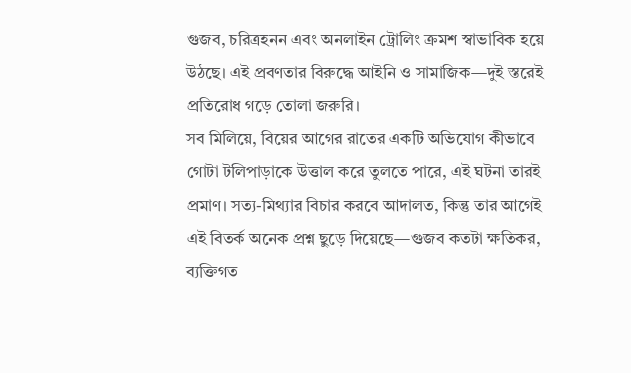গুজব, চরিত্রহনন এবং অনলাইন ট্রোলিং ক্রমশ স্বাভাবিক হয়ে উঠছে। এই প্রবণতার বিরুদ্ধে আইনি ও সামাজিক—দুই স্তরেই প্রতিরোধ গড়ে তোলা জরুরি।
সব মিলিয়ে, বিয়ের আগের রাতের একটি অভিযোগ কীভাবে গোটা টলিপাড়াকে উত্তাল করে তুলতে পারে, এই ঘটনা তারই প্রমাণ। সত্য-মিথ্যার বিচার করবে আদালত, কিন্তু তার আগেই এই বিতর্ক অনেক প্রশ্ন ছুড়ে দিয়েছে—গুজব কতটা ক্ষতিকর, ব্যক্তিগত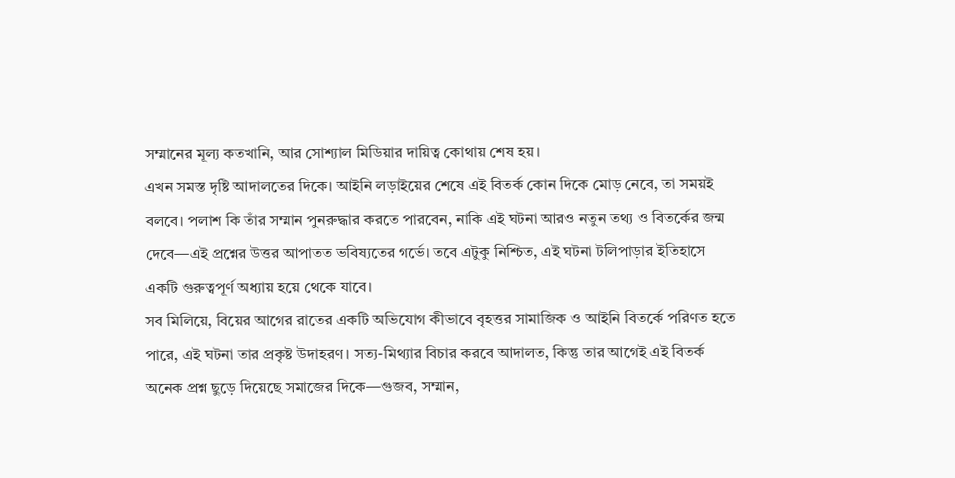সম্মানের মূল্য কতখানি, আর সোশ্যাল মিডিয়ার দায়িত্ব কোথায় শেষ হয়।
এখন সমস্ত দৃষ্টি আদালতের দিকে। আইনি লড়াইয়ের শেষে এই বিতর্ক কোন দিকে মোড় নেবে, তা সময়ই বলবে। পলাশ কি তাঁর সম্মান পুনরুদ্ধার করতে পারবেন, নাকি এই ঘটনা আরও নতুন তথ্য ও বিতর্কের জন্ম দেবে—এই প্রশ্নের উত্তর আপাতত ভবিষ্যতের গর্ভে। তবে এটুকু নিশ্চিত, এই ঘটনা টলিপাড়ার ইতিহাসে একটি গুরুত্বপূর্ণ অধ্যায় হয়ে থেকে যাবে।
সব মিলিয়ে, বিয়ের আগের রাতের একটি অভিযোগ কীভাবে বৃহত্তর সামাজিক ও আইনি বিতর্কে পরিণত হতে পারে, এই ঘটনা তার প্রকৃষ্ট উদাহরণ। সত্য-মিথ্যার বিচার করবে আদালত, কিন্তু তার আগেই এই বিতর্ক অনেক প্রশ্ন ছুড়ে দিয়েছে সমাজের দিকে—গুজব, সম্মান,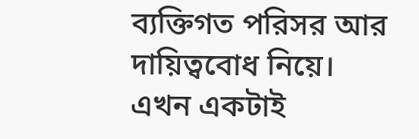ব্যক্তিগত পরিসর আর দায়িত্ববোধ নিয়ে।
এখন একটাই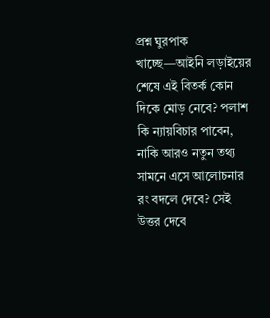প্রশ্ন ঘুরপাক খাচ্ছে—আইনি লড়াইয়ের শেষে এই বিতর্ক কোন দিকে মোড় নেবে? পলাশ কি ন্যায়বিচার পাবেন, নাকি আরও নতুন তথ্য সামনে এসে আলোচনার রং বদলে দেবে? সেই উত্তর দেবে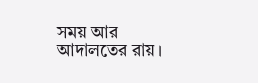সময় আর আদালতের রায়।